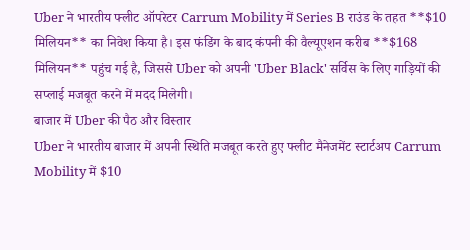Uber ने भारतीय फ्लीट ऑपरेटर Carrum Mobility में Series B राउंड के तहत **$10 मिलियन** का निवेश किया है। इस फंडिंग के बाद कंपनी की वैल्यूएशन करीब **$168 मिलियन** पहुंच गई है, जिससे Uber को अपनी 'Uber Black' सर्विस के लिए गाड़ियों की सप्लाई मजबूत करने में मदद मिलेगी।
बाजार में Uber की पैठ और विस्तार
Uber ने भारतीय बाजार में अपनी स्थिति मजबूत करते हुए फ्लीट मैनेजमेंट स्टार्टअप Carrum Mobility में $10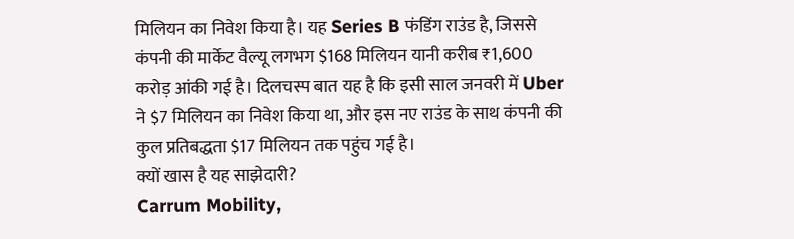मिलियन का निवेश किया है। यह Series B फंडिंग राउंड है, जिससे कंपनी की मार्केट वैल्यू लगभग $168 मिलियन यानी करीब ₹1,600 करोड़ आंकी गई है। दिलचस्प बात यह है कि इसी साल जनवरी में Uber ने $7 मिलियन का निवेश किया था, और इस नए राउंड के साथ कंपनी की कुल प्रतिबद्धता $17 मिलियन तक पहुंच गई है।
क्यों खास है यह साझेदारी?
Carrum Mobility,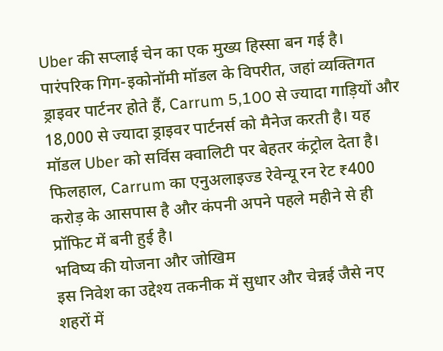Uber की सप्लाई चेन का एक मुख्य हिस्सा बन गई है। पारंपरिक गिग-इकोनॉमी मॉडल के विपरीत, जहां व्यक्तिगत ड्राइवर पार्टनर होते हैं, Carrum 5,100 से ज्यादा गाड़ियों और 18,000 से ज्यादा ड्राइवर पार्टनर्स को मैनेज करती है। यह मॉडल Uber को सर्विस क्वालिटी पर बेहतर कंट्रोल देता है। फिलहाल, Carrum का एनुअलाइज्ड रेवेन्यू रन रेट ₹400 करोड़ के आसपास है और कंपनी अपने पहले महीने से ही प्रॉफिट में बनी हुई है।
भविष्य की योजना और जोखिम
इस निवेश का उद्देश्य तकनीक में सुधार और चेन्नई जैसे नए शहरों में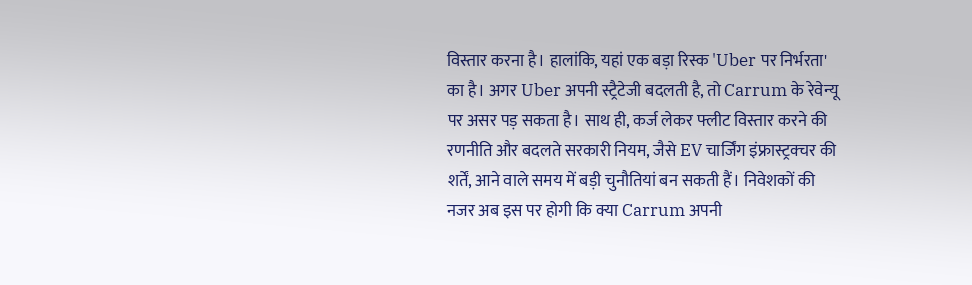विस्तार करना है। हालांकि, यहां एक बड़ा रिस्क 'Uber पर निर्भरता' का है। अगर Uber अपनी स्ट्रैटेजी बदलती है, तो Carrum के रेवेन्यू पर असर पड़ सकता है। साथ ही, कर्ज लेकर फ्लीट विस्तार करने की रणनीति और बदलते सरकारी नियम, जैसे EV चार्जिंग इंफ्रास्ट्रक्चर की शर्तें, आने वाले समय में बड़ी चुनौतियां बन सकती हैं। निवेशकों की नजर अब इस पर होगी कि क्या Carrum अपनी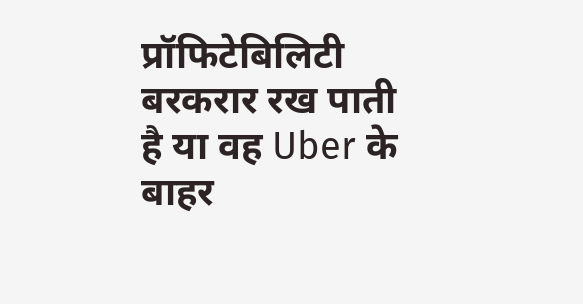प्रॉफिटेबिलिटी बरकरार रख पाती है या वह Uber के बाहर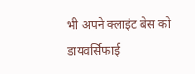भी अपने क्लाइंट बेस को डायवर्सिफाई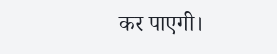कर पाएगी।